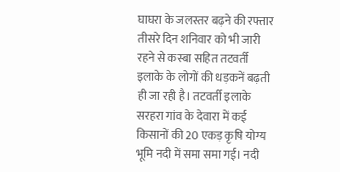घाघरा के जलस्तर बढ़ने की रफ्तार तीसरे दिन शनिवार को भी जारी रहने से कस्बा सहित तटवर्ती इलाके के लोगों की धड़कनें बढ़ती ही जा रही है। तटवर्ती इलाके सरहरा गांव के देवारा में कई किसानों की 20 एकड़ कृषि योग्य भूमि नदी में समा समा गई। नदी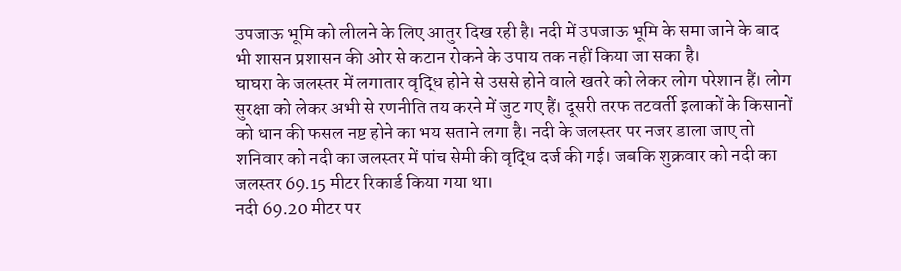उपजाऊ भूमि को लीलने के लिए आतुर दिख रही है। नदी में उपजाऊ भूमि के समा जाने के बाद भी शासन प्रशासन की ओर से कटान रोकने के उपाय तक नहीं किया जा सका है।
घाघरा के जलस्तर में लगातार वृद्धि होने से उससे होने वाले खतरे को लेकर लोग परेशान हैं। लोग सुरक्षा को लेकर अभी से रणनीति तय करने में जुट गए हैं। दूसरी तरफ तटवर्ती इलाकों के किसानों को धान की फसल नष्ट होने का भय सताने लगा है। नदी के जलस्तर पर नजर डाला जाए तो शनिवार को नदी का जलस्तर में पांच सेमी की वृद्धि दर्ज की गई। जबकि शुक्रवार को नदी का जलस्तर 69.15 मीटर रिकार्ड किया गया था।
नदी 69.20 मीटर पर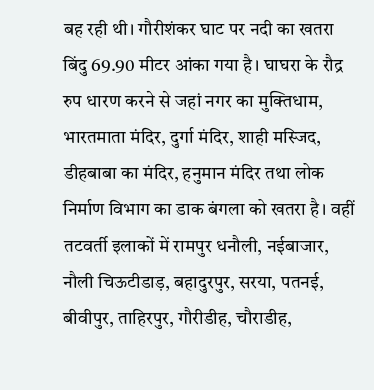बह रही थी। गौरीशंकर घाट पर नदी का खतरा बिंदु 69.90 मीटर आंका गया है। घाघरा के रौद्र रुप धारण करने से जहां नगर का मुक्तिधाम, भारतमाता मंदिर, दुर्गा मंदिर, शाही मस्जिद, डीहबाबा का मंदिर, हनुमान मंदिर तथा लोक निर्माण विभाग का डाक बंगला को खतरा है। वहीं तटवर्ती इलाकों में रामपुर धनौली, नईबाजार, नौली चिऊटीडाड़, बहादुरपुर, सरया, पतनई, बीवीपुर, ताहिरपुर, गौरीडीह, चौराडीह,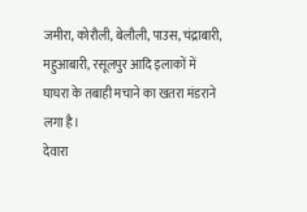जमीरा, कोरौली, बेलौली, पाउस, चंद्राबारी, महुआबारी, रसूलपुर आदि इलाकों में घाघरा के तबाही मचाने का खतरा मंडराने लगा है।
देवारा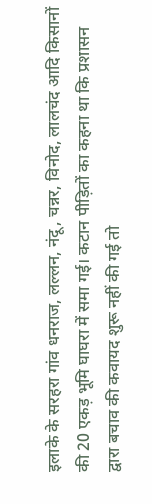इलाके के सरहरा गांव धनराज, लल्लन, नंदू, चन्नर, विनोद, लालचंद आदि किसानों की 20 एकड़ भूमि घाघरा में समा गई। कटान पीड़ितों का कहना था कि प्रशासन द्वारा बचाव की कवायद शुरू नहीं की गई तो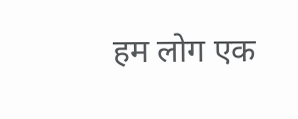हम लोग एक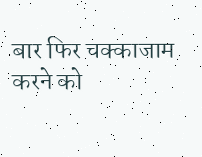बार फिर चक्काजाम करने को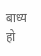बाध्य हो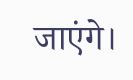जाएंगे।